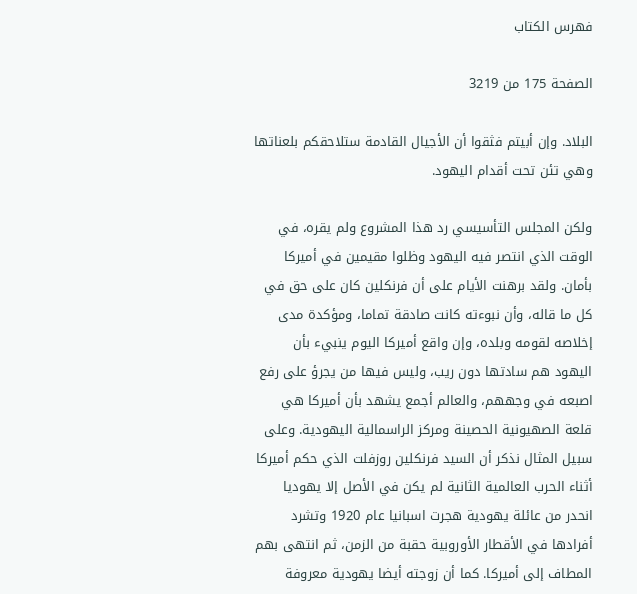فهرس الكتاب

الصفحة 175 من 3219

البلاد. وإن أبيتم فثقوا أن الأجيال القادمة ستلاحقكم بلعناتها وهي تئن تحت أقدام اليهود.

ولكن المجلس التأسيسي رد هذا المشروع ولم يقره، في الوقت الذي انتصر فيه اليهود وظلوا مقيمين في أميركا بأمان. ولقد برهنت الأيام على أن فرنكلين كان على حق في كل ما قاله، وأن نبوءته كانت صادقة تماما، ومؤكدة مدى إخلاصه لقومه وبلده، وإن واقع أميركا اليوم ينبيء بأن اليهود هم سادتها دون ريب، وليس فيها من يجرؤ على رفع اصبعه في وجههم، والعالم أجمع يشهد بأن أميركا هي قلعة الصهيونية الحصينة ومركز الراسمالية اليهودية. وعلى سبيل المثال نذكر أن السيد فرنكلين روزفلت الذي حكم أميركا أثناء الحرب العالمية الثانية لم يكن في الأصل إلا يهوديا انحدر من عائلة يهودية هجرت اسبانيا عام 1920 وتشرد أفرادها في الأقطار الأوروبية حقبة من الزمن، ثم انتهى بهم المطاف إلى أميركا. كما أن زوجته أيضا يهودية معروفة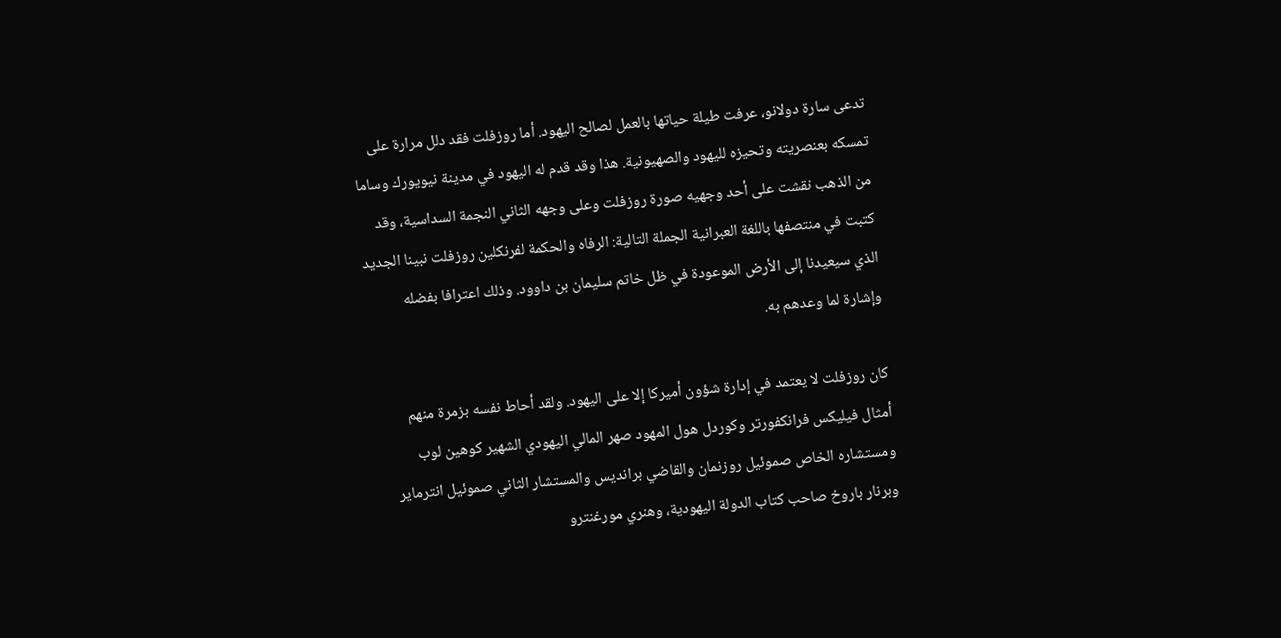تدعى سارة دولانو، عرفت طيلة حياتها بالعمل لصالح اليهود. أما روزفلت فقد دلل مرارة على تمسكه بعنصريته وتحيزه لليهود والصهيونية. هذا وقد قدم له اليهود في مدينة نيويورك وساما من الذهب نقشت على أحد وجهيه صورة روزفلت وعلى وجهه الثاني النجمة السداسية، وقد كتبت في منتصفها باللغة العبرانية الجملة التالية: الرفاه والحكمة لفرنكلين روزفلت نبينا الجديد الذي سيعيدنا إلى الأرض الموعودة في ظل خاتم سليمان بن داوود. وذلك اعترافا بفضله وإشارة لما وعدهم به.

كان روزفلت لا يعتمد في إدارة شؤون أميركا إلا على اليهود. ولقد أحاط نفسه بزمرة منهم أمثال فيليکس فرانکفورتر وکوردل هول المهود صهر المالي اليهودي الشهير كوهين لوب ومستشاره الخاص صموئيل روزنمان والقاضي برانديس والمستشار الثاني صموئيل انترماير وبرنار باروخ صاحب كتاب الدولة اليهودية، وهنري مورغنترو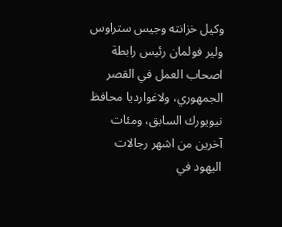وکيل خزانته وجيس ستراوس ولير فولمان رئيس رابطة اصحاب العمل في القصر الجمهوري، ولاغوارديا محافظ نيويورك السابق، ومئات آخرين من اشهر رجالات اليهود في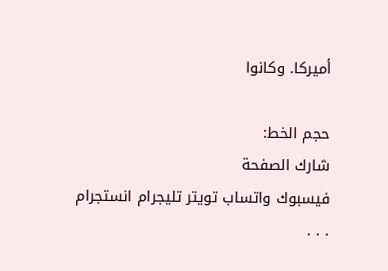أميركا. وكانوا

حجم الخط:
شارك الصفحة
فيسبوك واتساب تويتر تليجرام انستجرام
. . .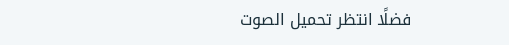فضلًا انتظر تحميل الصوت